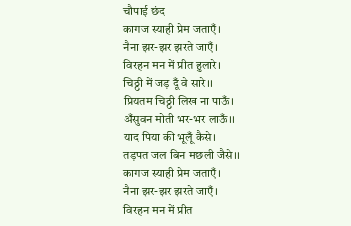चौपाई छंद
कागज स्याही प्रेम जताएँ।
नैना झर-झर झरते जाएँ।
विरहन मन में प्रीत हुलारे।
चिठ्ठी में जड़ दूँ वे सारे।।
प्रियतम चिठ्ठी लिख ना पाऊँ।
अँसुवन मोती भर-भर लाऊँ।।
याद पिया की भूलूँ कैसे।
तड़पत जल बिन मछली जैसे।।
कागज स्याही प्रेम जताएँ।
नैना झर-झर झरते जाएँ।
विरहन मन में प्रीत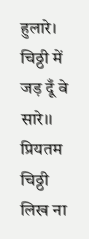हुलारे।
चिठ्ठी में जड़ दूँ वे सारे।।
प्रियतम चिठ्ठी लिख ना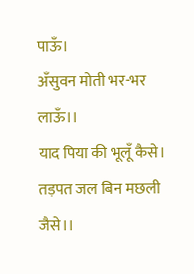पाऊँ।
अँसुवन मोती भर-भर लाऊँ।।
याद पिया की भूलूँ कैसे।
तड़पत जल बिन मछली जैसे।।